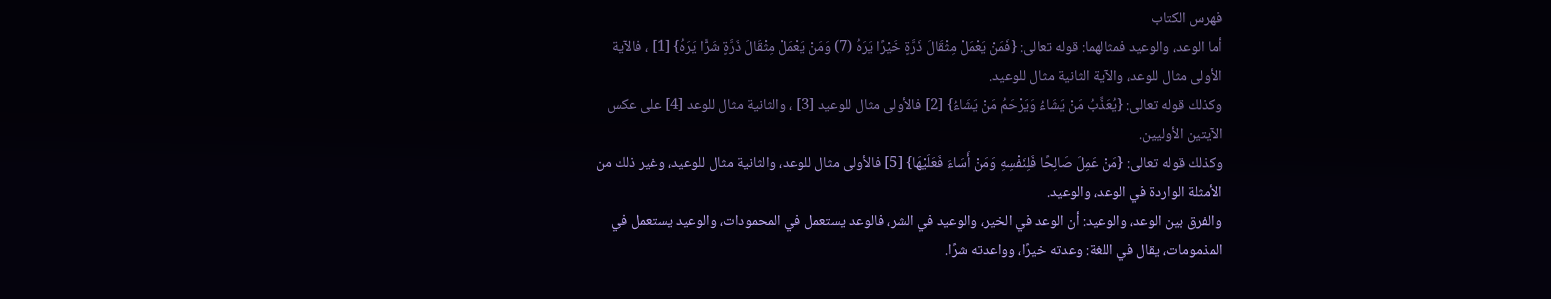فهرس الكتاب
أما الوعد، والوعيد فمثالهما: قوله تعالى: {فَمَنْ يَعْمَلْ مِثْقَالَ ذَرَّةٍ خَيْرًا يَرَهُ (7) وَمَنْ يَعْمَلْ مِثْقَالَ ذَرَّةٍ شَرًّا يَرَهُ} [1] ، فالآية الأولى مثال للوعد، والآية الثانية مثال للوعيد.
وكذلك قوله تعالى: {يُعَذِّبُ مَنْ يَشَاءُ وَيَرْحَمُ مَنْ يَشَاءُ} [2] فالأولى مثال للوعيد [3] ، والثانية مثال للوعد [4] على عكس الآيتين الأوليين.
وكذلك قوله تعالى: {مَنْ عَمِلَ صَالِحًا فَلِنَفْسِهِ وَمَنْ أَسَاءَ فَعَلَيْهَا} [5] فالأولى مثال للوعد، والثانية مثال للوعيد، وغير ذلك من الأمثلة الواردة في الوعد، والوعيد.
والفرق بين الوعد، والوعيد: أن الوعد في الخير، والوعيد في الشر، فالوعد يستعمل في المحمودات، والوعيد يستعمل في المذمومات، يقال في اللغة: وعدته خيرًا، وواعدته شرًا.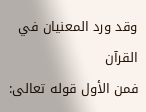وقد ورد المعنيان في القرآن
فمن الأول قوله تعالى: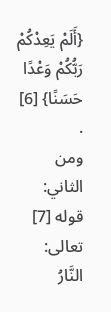{أَلَمْ يَعِدْكُمْ رَبُّكُمْ وَعْدًا حَسَنًا} [6] .
ومن الثاني: قوله [7] تعالى: النَّارُ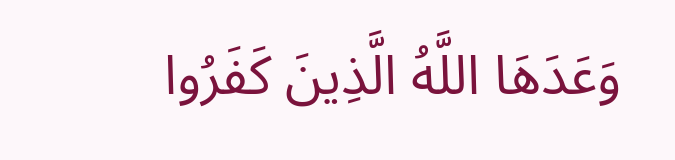وَعَدَهَا اللَّهُ الَّذِينَ كَفَرُوا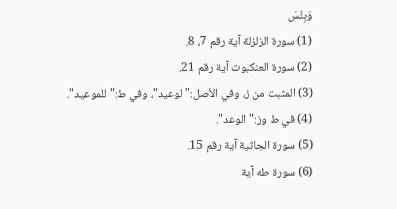وَبِئْسَ
(1) سورة الزلزلة آية رقم 7، 8.
(2) سورة العنكبوت آية رقم 21.
(3) المثبت من ز، وفي الأصل:"لوعيد"، وفي ط:"للموعيد".
(4) في ط وز:"الوعد".
(5) سورة الجاثية آية رقم 15.
(6) سورة طه آية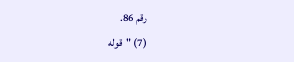رقم 86.
(7) "قوله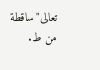تعالى"ساقطة من ط.